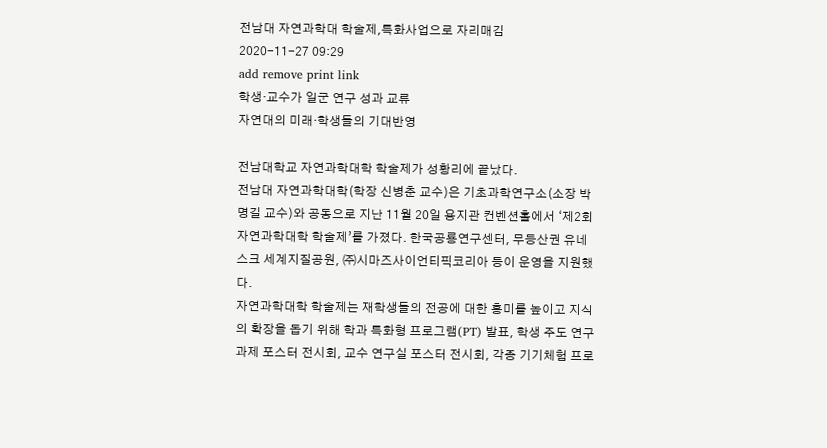전남대 자연과학대 학술제,특화사업으로 자리매김
2020-11-27 09:29
add remove print link
학생·교수가 일군 연구 성과 교류
자연대의 미래·학생들의 기대반영

전남대학교 자연과학대학 학술제가 성황리에 끝났다.
전남대 자연과학대학(학장 신병춘 교수)은 기초과학연구소(소장 박명길 교수)와 공동으로 지난 11월 20일 용지관 컨벤션홀에서 ‘제2회 자연과학대학 학술제’를 가졌다. 한국공룡연구센터, 무등산권 유네스크 세계지질공원, ㈜시마즈사이언티픽코리아 등이 운영을 지원했다.
자연과학대학 학술제는 재학생들의 전공에 대한 흥미를 높이고 지식의 확장을 돕기 위해 학과 특화형 프로그램(PT) 발표, 학생 주도 연구과제 포스터 전시회, 교수 연구실 포스터 전시회, 각종 기기체험 프로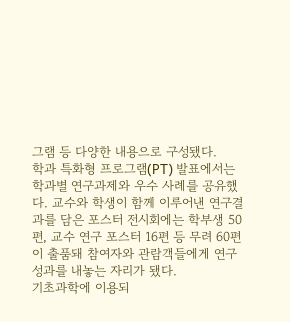그램 등 다양한 내용으로 구성됐다.
학과 특화형 프로그램(PT) 발표에서는 학과별 연구과제와 우수 사례를 공유했다. 교수와 학생이 함께 이루어낸 연구결과를 담은 포스터 전시회에는 학부생 50편, 교수 연구 포스터 16편 등 무려 60편이 출품돼 참여자와 관람객들에게 연구 성과를 내놓는 자리가 됐다.
기초과학에 이용되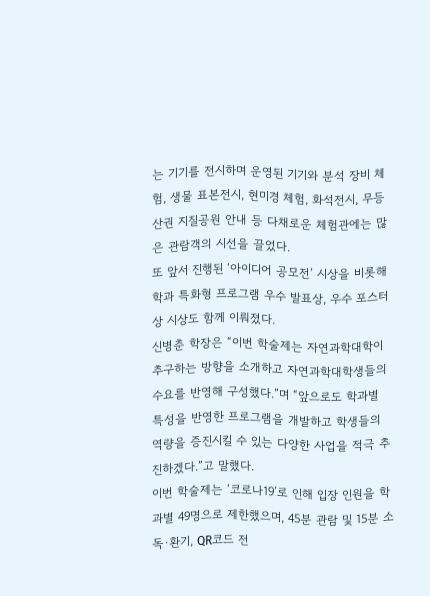는 기기를 전시하며 운영된 기기와 분석 장비 체험, 생물 표본전시, 현미경 체험, 화석전시, 무등산권 지질공원 안내 등 다채로운 체험관에는 많은 관람객의 시선을 끌었다.
또 앞서 진행된 ‘아이디어 공모전’ 시상을 비롯해 학과 특화형 프로그램 우수 발표상, 우수 포스터상 시상도 함께 이뤄졌다.
신병춘 학장은 “이번 학술제는 자연과학대학이 추구하는 방향을 소개하고 자연과학대학생들의 수요를 반영해 구성했다.”며 “앞으로도 학과별 특성을 반영한 프로그램을 개발하고 학생들의 역량을 증진시킬 수 있는 다양한 사업을 적극 추진하겠다.”고 말했다.
이번 학술제는 ‘코로나19’로 인해 입장 인원을 학과별 49명으로 제한했으며, 45분 관람 및 15분 소독·환기, QR코드 전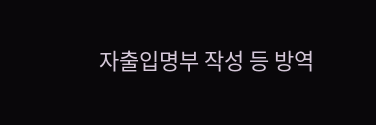자출입명부 작성 등 방역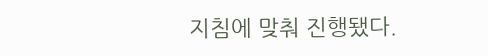지침에 맞춰 진행됐다.